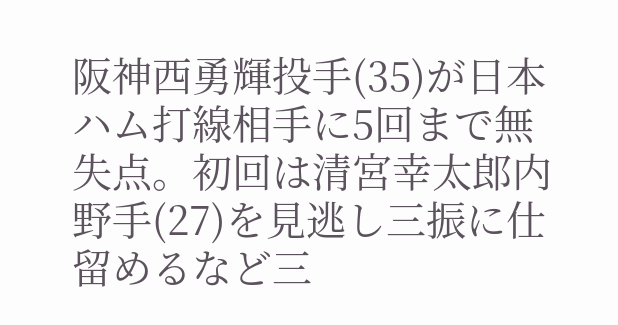阪神西勇輝投手(35)が日本ハム打線相手に5回まで無失点。初回は清宮幸太郎内野手(27)を見逃し三振に仕留めるなど三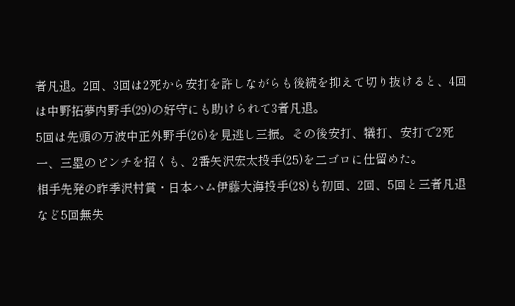者凡退。2回、3回は2死から安打を許しながらも後続を抑えて切り抜けると、4回は中野拓夢内野手(29)の好守にも助けられて3者凡退。
5回は先頭の万波中正外野手(26)を見逃し三振。その後安打、犠打、安打で2死一、三塁のピンチを招くも、2番矢沢宏太投手(25)を二ゴロに仕留めた。
相手先発の昨季沢村賞・日本ハム伊藤大海投手(28)も初回、2回、5回と三者凡退など5回無失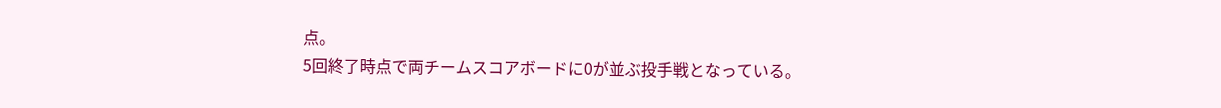点。
5回終了時点で両チームスコアボードに0が並ぶ投手戦となっている。